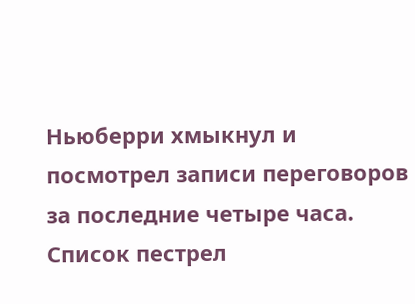Ньюберри хмыкнул и посмотрел записи переговоров за последние четыре часа. Список пестрел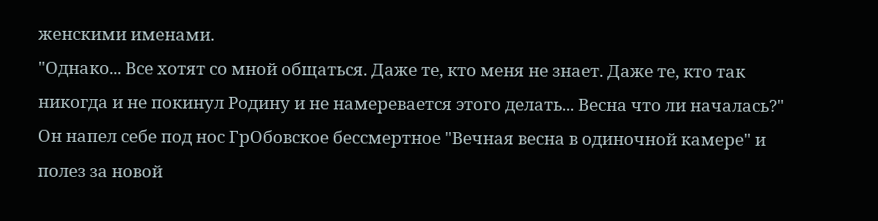женскими именами.
"Однако... Все хотят со мной общаться. Даже те, кто меня не знает. Даже те, кто так никогда и не покинул Родину и не намеревается этого делать... Весна что ли началась?"
Он напел себе под нос ГрОбовское бессмертное "Вечная весна в одиночной камере" и полез за новой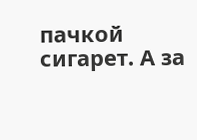пачкой сигарет. А за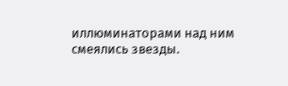иллюминаторами над ним смеялись звезды.